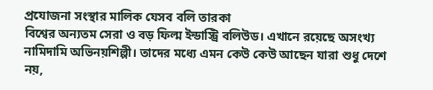প্রযোজনা সংস্থার মালিক যেসব বলি তারকা
বিশ্বের অন্যতম সেরা ও বড় ফিল্ম ইন্ডাস্ট্রি বলিউড। এখানে রয়েছে অসংখ্য নামিদামি অভিনয়শিল্পী। তাদের মধ্যে এমন কেউ কেউ আছেন যারা শুধু দেশে নয়,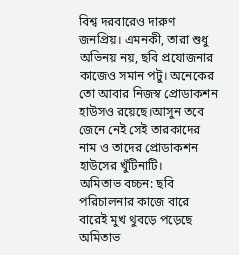বিশ্ব দরবারেও দারুণ জনপ্রিয়। এমনকী, তারা শুধু অভিনয় নয়, ছবি প্রযোজনার কাজেও সমান পটু। অনেকের তো আবার নিজস্ব প্রোডাকশন হাউসও রয়েছে।আসুন তবে জেনে নেই সেই তারকাদের নাম ও তাদের প্রোডাকশন হাউসের খুঁটিনাটি।
অমিতাভ বচ্চন: ছবি পরিচালনার কাজে বারে বারেই মুখ থুবড়ে পড়েছে অমিতাভ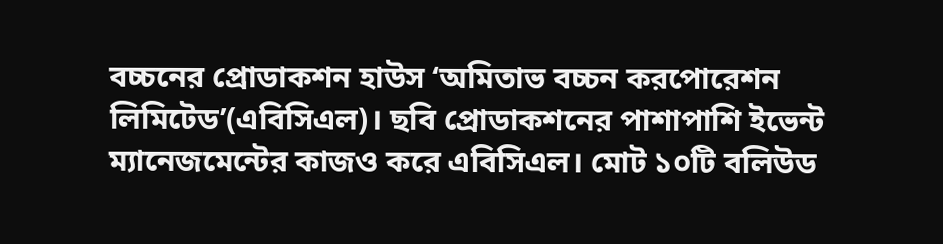বচ্চনের প্রোডাকশন হাউস ‘অমিতাভ বচ্চন করপোরেশন লিমিটেড’(এবিসিএল)। ছবি প্রোডাকশনের পাশাপাশি ইভেন্ট ম্যানেজমেন্টের কাজও করে এবিসিএল। মোট ১০টি বলিউড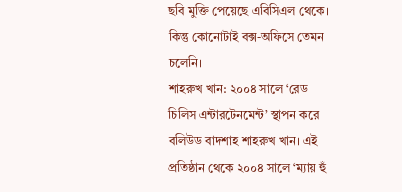ছবি মুক্তি পেয়েছে এবিসিএল থেকে। কিন্তু কোনোটাই বক্স-অফিসে তেমন চলেনি।
শাহরুখ খান: ২০০৪ সালে ‘রেড চিলিস এন্টারটেনমেন্ট’ স্থাপন করে বলিউড বাদশাহ শাহরুখ খান। এই প্রতিষ্ঠান থেকে ২০০৪ সালে ‘ম্যায় হুঁ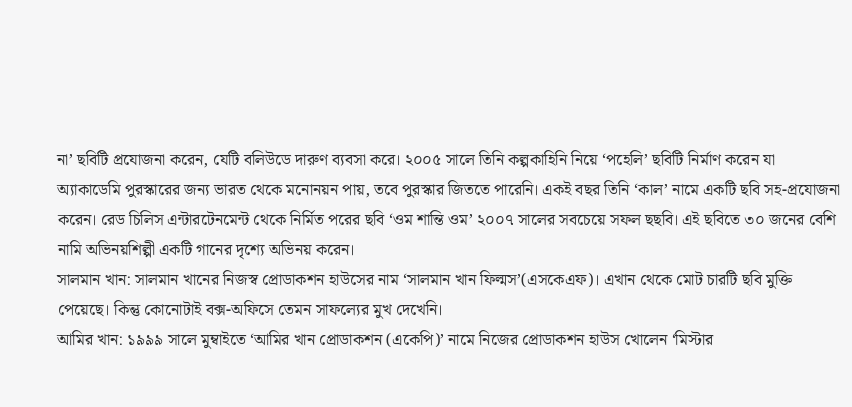না’ ছবিটি প্রযোজনা করেন, যেটি বলিউডে দারুণ ব্যবসা করে। ২০০৫ সালে তিনি কল্পকাহিনি নিয়ে ‘পহেলি’ ছবিটি নির্মাণ করেন যা অ্যাকাডেমি পুরস্কারের জন্য ভারত থেকে মনোনয়ন পায়, তবে পুরস্কার জিততে পারেনি। একই বছর তিনি ‘কাল’ নামে একটি ছবি সহ-প্রযোজনা করেন। রেড চিলিস এন্টারটেনমেন্ট থেকে নির্মিত পরের ছবি ‘ওম শান্তি ওম’ ২০০৭ সালের সবচেয়ে সফল ছছবি। এই ছবিতে ৩০ জনের বেশি নামি অভিনয়শিল্পী একটি গানের দৃশ্যে অভিনয় করেন।
সালমান খান: সালমান খানের নিজস্ব প্রোডাকশন হাউসের নাম ‘সালমান খান ফিল্মস’(এসকেএফ)। এখান থেকে মোট চারটি ছবি মুক্তি পেয়েছে। কিন্তু কোনোটাই বক্স-অফিসে তেমন সাফল্যের মুখ দেখেনি।
আমির খান: ১৯৯৯ সালে মুম্বাইতে ‘আমির খান প্রোডাকশন (একেপি)’ নামে নিজের প্রোডাকশন হাউস খোলেন ‘মিস্টার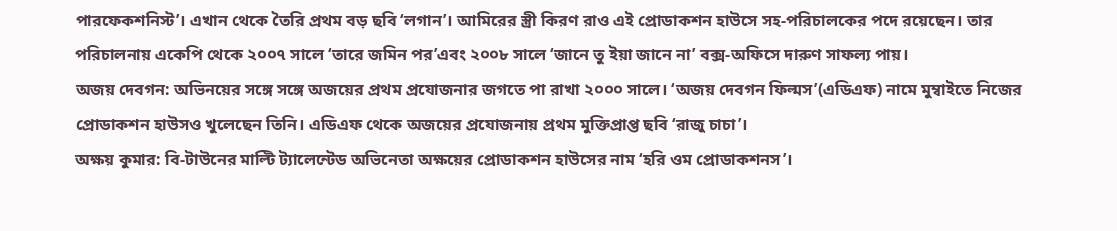পারফেকশনিস্ট’। এখান থেকে তৈরি প্রথম বড় ছবি ‘লগান’। আমিরের স্ত্রী কিরণ রাও এই প্রোডাকশন হাউসে সহ-পরিচালকের পদে রয়েছেন। তার পরিচালনায় একেপি থেকে ২০০৭ সালে ‘তারে জমিন পর’এবং ২০০৮ সালে ‘জানে তু ইয়া জানে না’ বক্স-অফিসে দারুণ সাফল্য পায়।
অজয় দেবগন: অভিনয়ের সঙ্গে সঙ্গে অজয়ের প্রথম প্রযোজনার জগতে পা রাখা ২০০০ সালে। ‘অজয় দেবগন ফিল্মস’(এডিএফ) নামে মুম্বাইতে নিজের প্রোডাকশন হাউসও খুলেছেন তিনি। এডিএফ থেকে অজয়ের প্রযোজনায় প্রথম মুক্তিপ্রাপ্ত ছবি ‘রাজু চাচা’।
অক্ষয় কুমার: বি-টাউনের মাল্টি ট্যালেন্টেড অভিনেতা অক্ষয়ের প্রোডাকশন হাউসের নাম ‘হরি ওম প্রোডাকশনস’।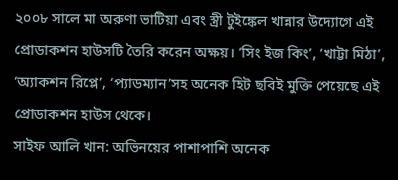২০০৮ সালে মা অরুণা ভাটিয়া এবং স্ত্রী টুইঙ্কেল খান্নার উদ্যোগে এই প্রোডাকশন হাউসটি তৈরি করেন অক্ষয়। ‘সিং ইজ কিং’, ‘খাট্টা মিঠা’, ‘অ্যাকশন রিপ্লে’, ‘প্যাডম্যান’সহ অনেক হিট ছবিই মুক্তি পেয়েছে এই প্রোডাকশন হাউস থেকে।
সাইফ আলি খান: অভিনয়ের পাশাপাশি অনেক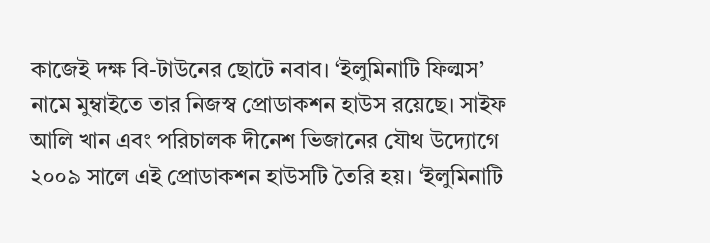কাজেই দক্ষ বি-টাউনের ছোটে নবাব। ‘ইলুমিনাটি ফিল্মস’ নামে মুম্বাইতে তার নিজস্ব প্রোডাকশন হাউস রয়েছে। সাইফ আলি খান এবং পরিচালক দীনেশ ভিজানের যৌথ উদ্যোগে ২০০৯ সালে এই প্রোডাকশন হাউসটি তৈরি হয়। ‘ইলুমিনাটি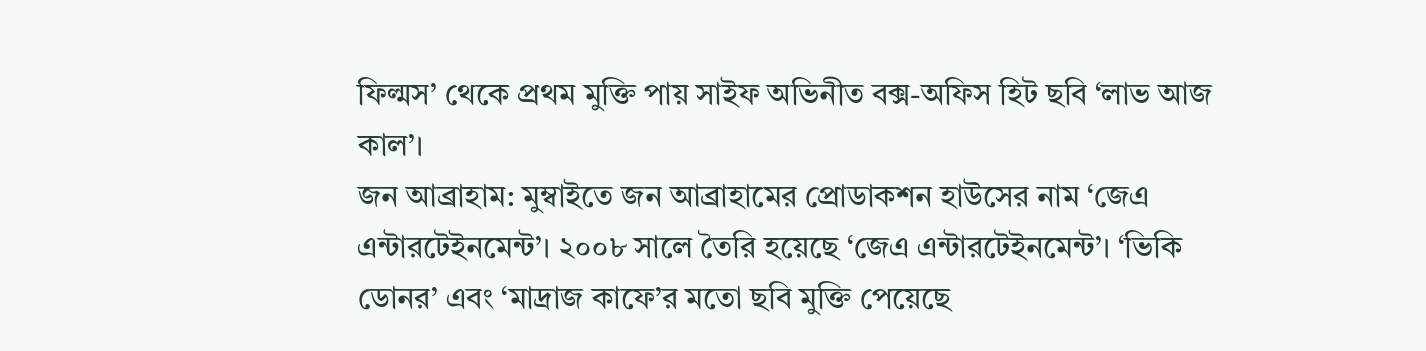ফিল্মস’ থেকে প্রথম মুক্তি পায় সাইফ অভিনীত বক্স-অফিস হিট ছবি ‘লাভ আজ কাল’।
জন আব্রাহাম: মুম্বাইতে জন আব্রাহামের প্রোডাকশন হাউসের নাম ‘জেএ এন্টারটেইনমেন্ট’। ২০০৮ সালে তৈরি হয়েছে ‘জেএ এন্টারটেইনমেন্ট’। ‘ভিকি ডোনর’ এবং ‘মাদ্রাজ কাফে’র মতো ছবি মুক্তি পেয়েছে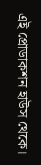এই প্রোডাকশন হাউস থেকে।